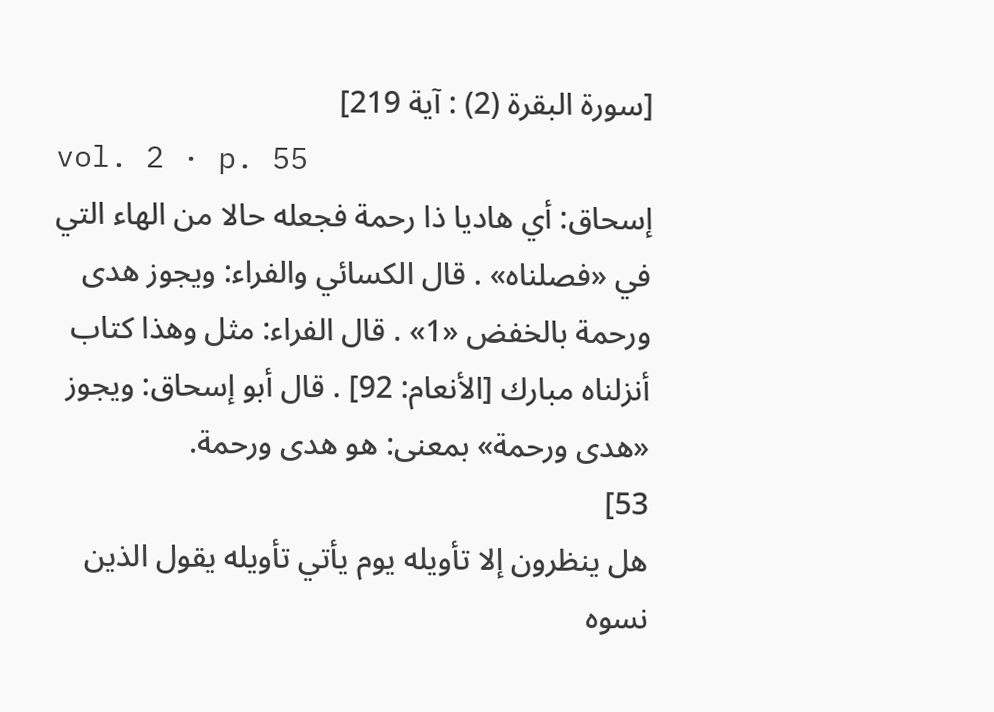[سورة البقرة (2) : آية 219]
vol. 2 · p. 55
إسحاق: أي هاديا ذا رحمة فجعله حالا من الهاء التي في «فصلناه» . قال الكسائي والفراء: ويجوز هدى ورحمة بالخفض «1» . قال الفراء: مثل وهذا كتاب أنزلناه مبارك [الأنعام: 92] . قال أبو إسحاق: ويجوز «هدى ورحمة» بمعنى: هو هدى ورحمة.
53]
هل ينظرون إلا تأويله يوم يأتي تأويله يقول الذين نسوه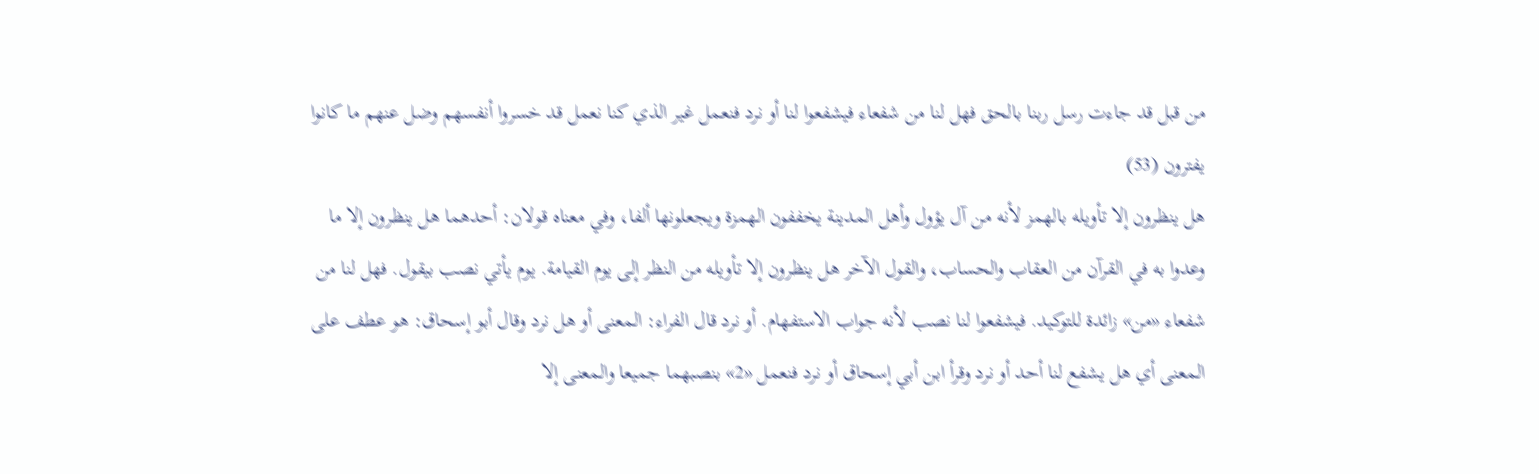من قبل قد جاءت رسل ربنا بالحق فهل لنا من شفعاء فيشفعوا لنا أو نرد فنعمل غير الذي كنا نعمل قد خسروا أنفسهم وضل عنهم ما كانوا يفترون (53)
هل ينظرون إلا تأويله بالهمز لأنه من آل يؤول وأهل المدينة يخففون الهمزة ويجعلونها ألفا، وفي معناه قولان: أحدهما هل ينظرون إلا ما وعدوا به في القرآن من العقاب والحساب، والقول الآخر هل ينظرون إلا تأويله من النظر إلى يوم القيامة. يوم يأتي نصب بيقول. فهل لنا من شفعاء «من» زائدة للتوكيد. فيشفعوا لنا نصب لأنه جواب الاستفهام. أو نرد قال الفراء: المعنى أو هل نرد وقال أبو إسحاق: هو عطف على المعنى أي هل يشفع لنا أحد أو نرد وقرأ ابن أبي إسحاق أو نرد فنعمل «2» بنصبهما جميعا والمعنى إلا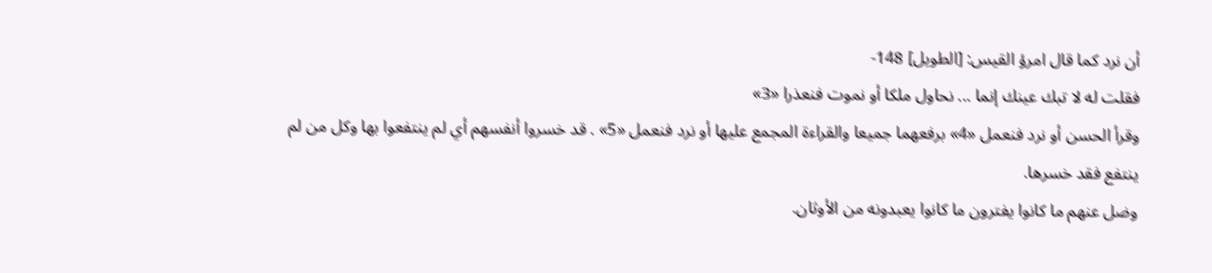أن نرد كما قال امرؤ القيس: [الطويل] 148-
فقلت له لا تبك عينك إنما ... نحاول ملكا أو نموت فنعذرا «3»
وقرأ الحسن أو نرد فنعمل «4» برفعهما جميعا والقراءة المجمع عليها أو نرد فنعمل «5» . قد خسروا أنفسهم أي لم ينتفعوا بها وكل من لم ينتفع فقد خسرها.
وضل عنهم ما كانوا يفترون ما كانوا يعبدونه من الأوثان.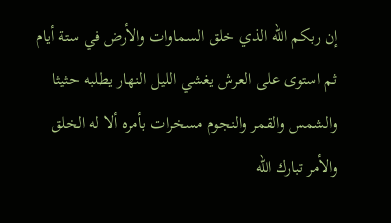إن ربكم الله الذي خلق السماوات والأرض في ستة أيام ثم استوى على العرش يغشي الليل النهار يطلبه حثيثا والشمس والقمر والنجوم مسخرات بأمره ألا له الخلق والأمر تبارك الله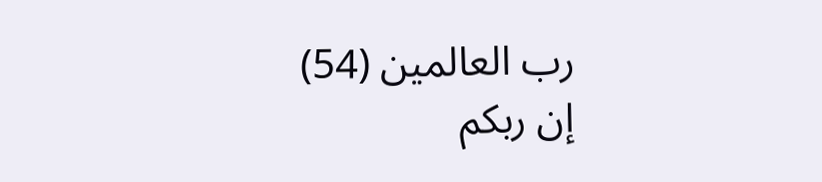رب العالمين (54)
إن ربكم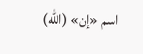اسم «إن» (الله)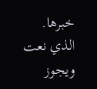خبرها. الذي نعت ويجوز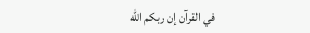في القرآن إن ربكم الله